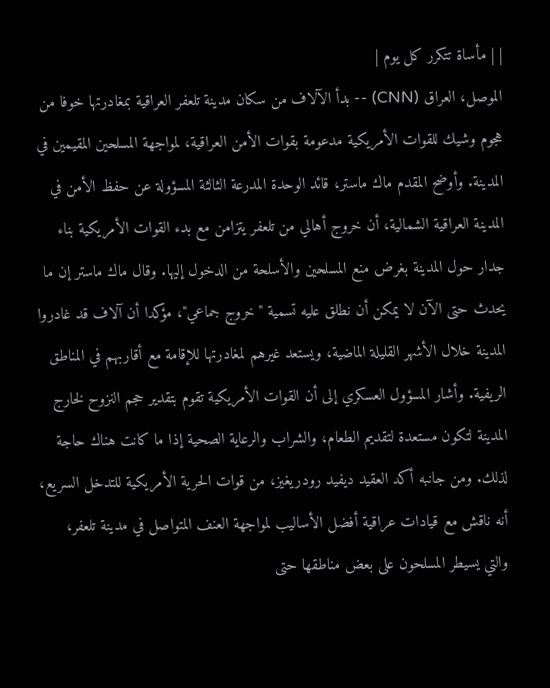| | مأساة تتكرر كل يوم |
الموصل، العراق (CNN) -- بدأ الآلاف من سكان مدينة تلعفر العراقية بمغادرتها خوفا من هجوم وشيك للقوات الأمريكية مدعومة بقوات الأمن العراقية، لمواجهة المسلحين المقيمين في المدينة. وأوضح المقدم ماك ماستر، قائد الوحدة المدرعة الثالثة المسؤولة عن حفظ الأمن في المدينة العراقية الشمالية، أن خروج أهالي من تلعفر يتزامن مع بدء القوات الأمريكية بناء جدار حول المدينة بغرض منع المسلحين والأسلحة من الدخول إليها. وقال ماك ماستر إن ما يحدث حتى الآن لا يمكن أن نطلق عليه تسمية "خروج جماعي"، مؤكدا أن آلاف قد غادروا المدينة خلال الأشهر القليلة الماضية، ويستعد غيرهم لمغادرتها للإقامة مع أقاربهم في المناطق الريفية. وأشار المسؤول العسكري إلى أن القوات الأمريكية تقوم بتقدير حجم النزوح لخارج المدينة لتكون مستعدة لتقديم الطعام، والشراب والرعاية الصحية إذا ما كانت هناك حاجة لذلك. ومن جانبه أكد العقيد ديفيد رودريغيز، من قوات الحرية الأمريكية للتدخل السريع، أنه ناقش مع قيادات عراقية أفضل الأساليب لمواجهة العنف المتواصل في مدينة تلعفر، والتي يسيطر المسلحون على بعض مناطقها حتى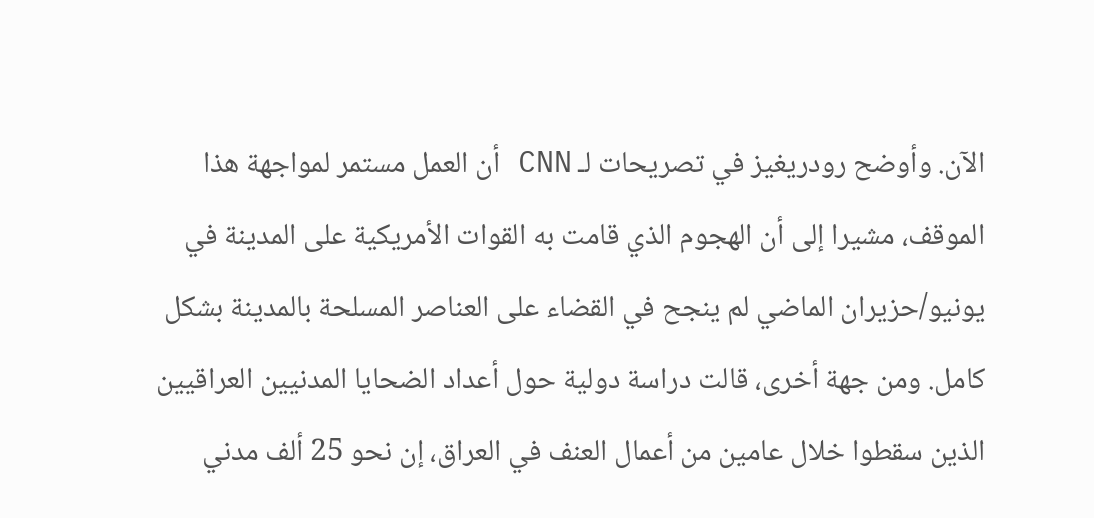الآن. وأوضح رودريغيز في تصريحات لـ CNN أن العمل مستمر لمواجهة هذا الموقف، مشيرا إلى أن الهجوم الذي قامت به القوات الأمريكية على المدينة في يونيو/حزيران الماضي لم ينجح في القضاء على العناصر المسلحة بالمدينة بشكل كامل. ومن جهة أخرى، قالت دراسة دولية حول أعداد الضحايا المدنيين العراقيين الذين سقطوا خلال عامين من أعمال العنف في العراق، إن نحو 25 ألف مدني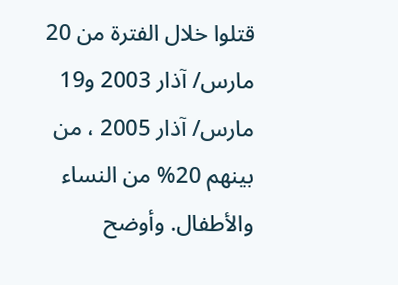قتلوا خلال الفترة من 20 مارس/ آذار 2003 و19 مارس/ آذار 2005 ، من بينهم 20% من النساء والأطفال. وأوضح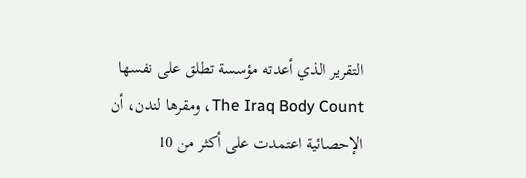التقرير الذي أعدته مؤسسة تطلق على نفسها The Iraq Body Count، ومقرها لندن، أن الإحصائية اعتمدت على أكثر من 10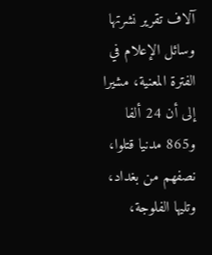آلاف تقرير نشرتها وسائل الإعلام في الفترة المعنية، مشيرا إلى أن 24 ألفا و865 مدنيا قتلوا، نصفهم من بغداد، وتليها الفلوجة،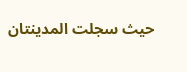حيث سجلت المدينتان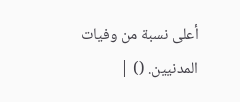أعلى نسبة من وفيات المدنيين. () |